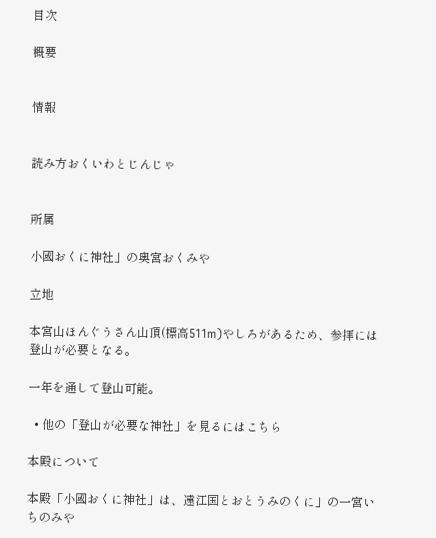目次

概要


情報


読み方おくいわとじんじゃ


所属

小國おくに神社」の奥宮おくみや

立地

本宮山ほんぐうさん山頂(標高511m)やしろがあるため、参拝には登山が必要となる。

一年を通して登山可能。

  • 他の「登山が必要な神社」を見るにはこちら

本殿について

本殿「小國おくに神社」は、遠江国とおとうみのくに」の一宮いちのみや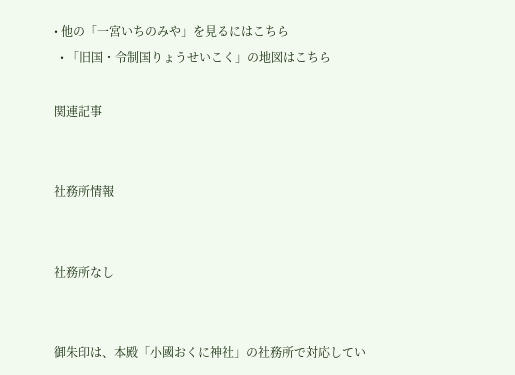• 他の「一宮いちのみや」を見るにはこちら
  • 「旧国・令制国りょうせいこく」の地図はこちら

関連記事


社務所情報


社務所なし


御朱印は、本殿「小國おくに神社」の社務所で対応してい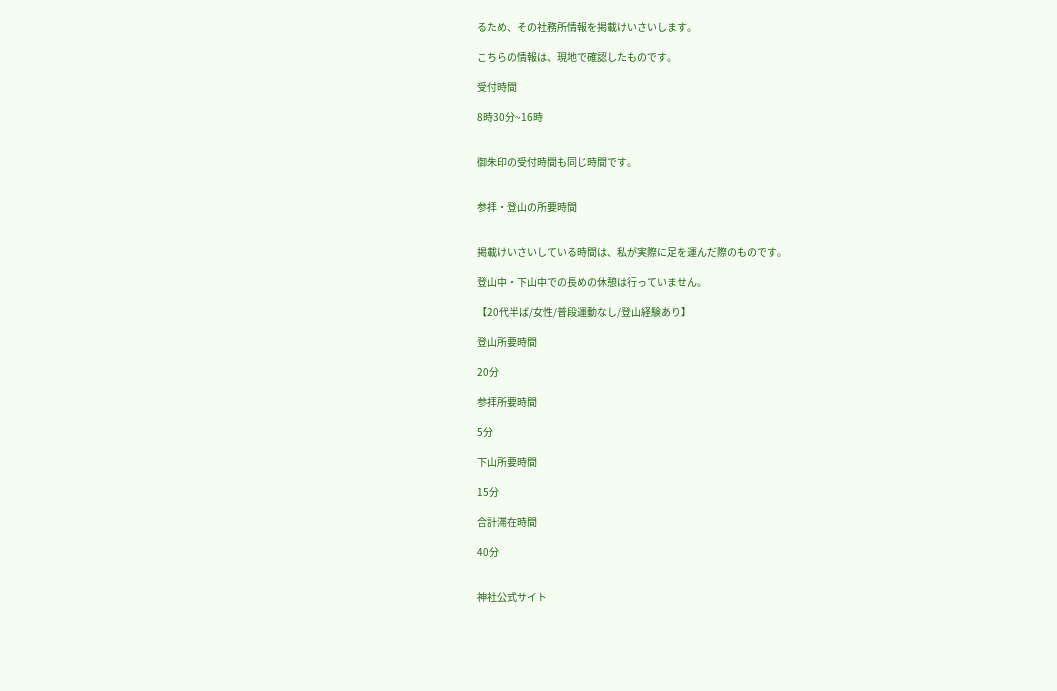るため、その社務所情報を掲載けいさいします。

こちらの情報は、現地で確認したものです。

受付時間

8時30分~16時


御朱印の受付時間も同じ時間です。


参拝・登山の所要時間


掲載けいさいしている時間は、私が実際に足を運んだ際のものです。

登山中・下山中での長めの休憩は行っていません。

【20代半ば/女性/普段運動なし/登山経験あり】

登山所要時間

20分

参拝所要時間

5分

下山所要時間

15分

合計滞在時間

40分


神社公式サイト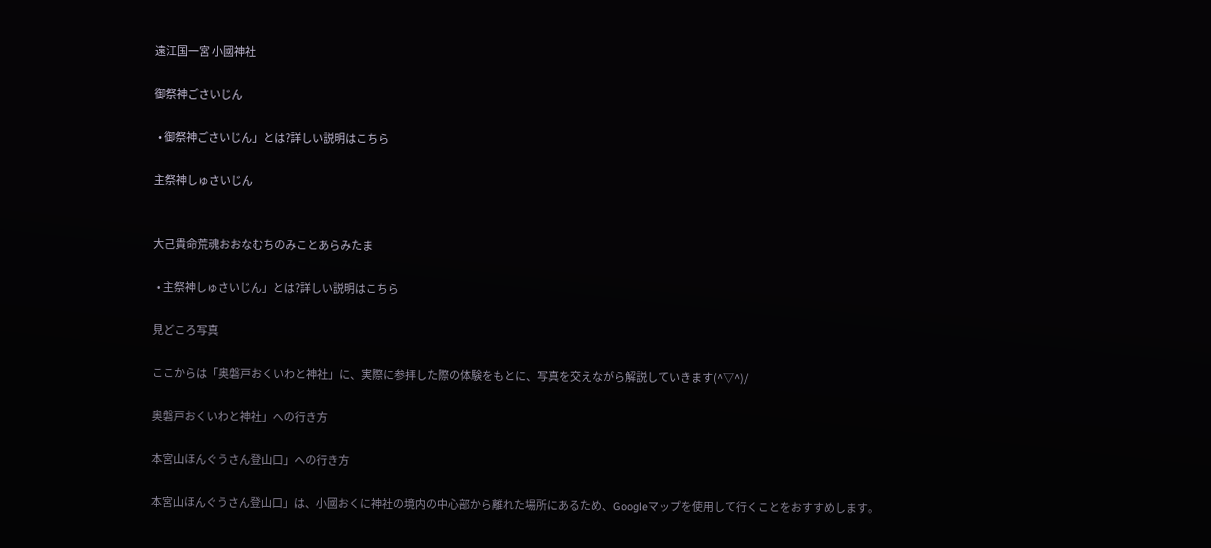遠江国一宮 小國神社

御祭神ごさいじん

  • 御祭神ごさいじん」とは?詳しい説明はこちら

主祭神しゅさいじん


大己貴命荒魂おおなむちのみことあらみたま

  • 主祭神しゅさいじん」とは?詳しい説明はこちら

見どころ写真

ここからは「奥磐戸おくいわと神社」に、実際に参拝した際の体験をもとに、写真を交えながら解説していきます(^▽^)/

奥磐戸おくいわと神社」への行き方

本宮山ほんぐうさん登山口」への行き方

本宮山ほんぐうさん登山口」は、小國おくに神社の境内の中心部から離れた場所にあるため、Googleマップを使用して行くことをおすすめします。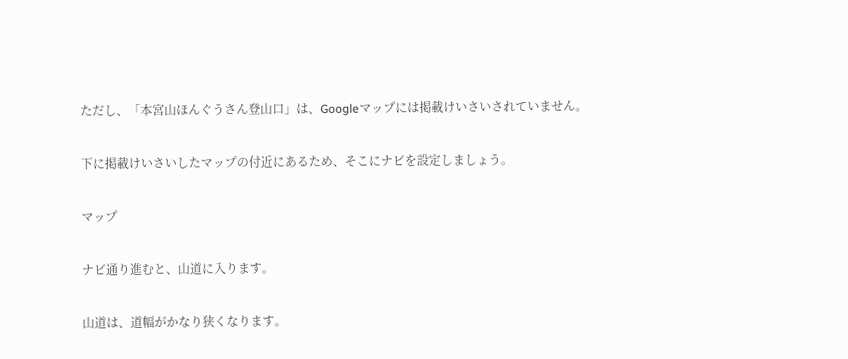ただし、「本宮山ほんぐうさん登山口」は、Googleマップには掲載けいさいされていません。

下に掲載けいさいしたマップの付近にあるため、そこにナビを設定しましょう。

マップ

ナビ通り進むと、山道に入ります。

山道は、道幅がかなり狭くなります。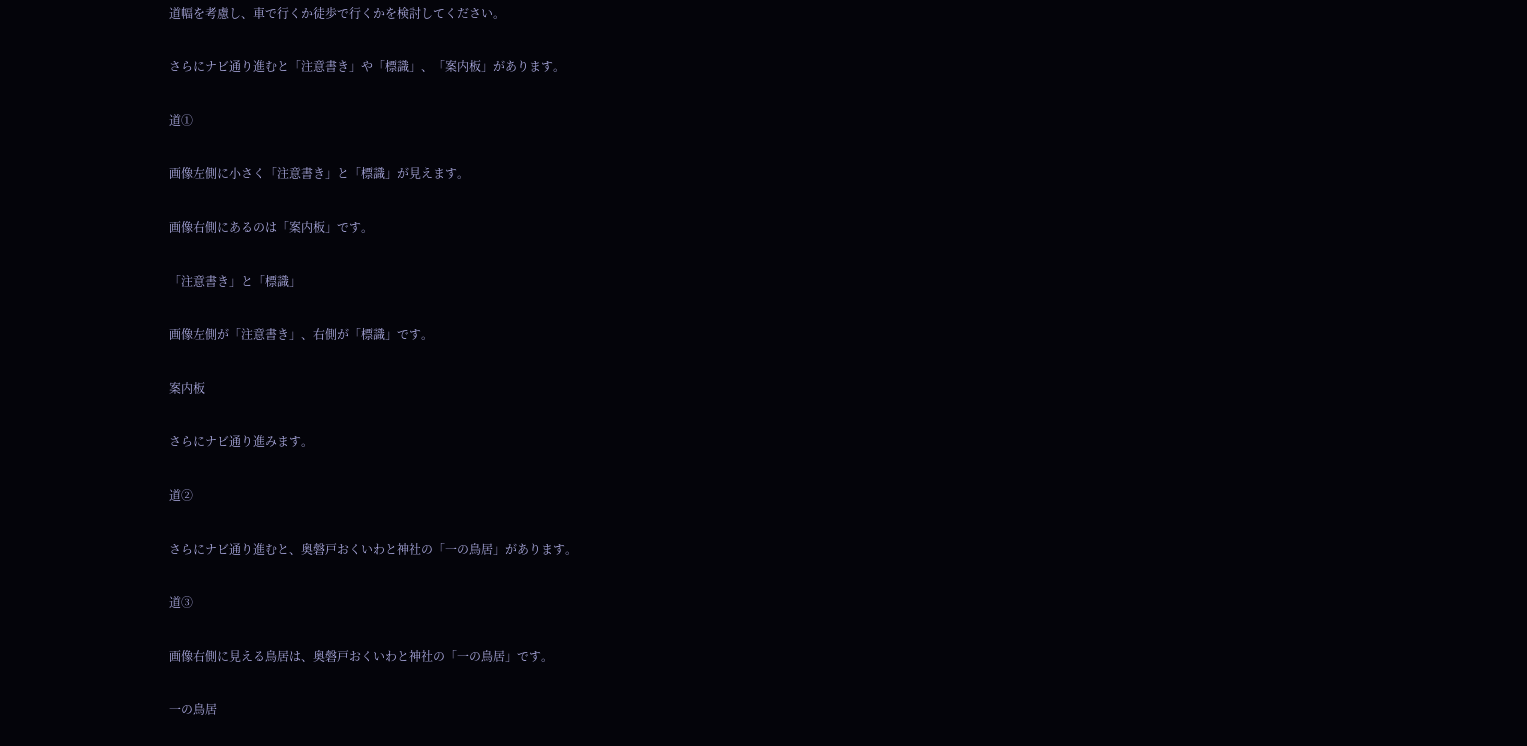道幅を考慮し、車で行くか徒歩で行くかを検討してください。

さらにナビ通り進むと「注意書き」や「標識」、「案内板」があります。

道①

画像左側に小さく「注意書き」と「標識」が見えます。

画像右側にあるのは「案内板」です。

「注意書き」と「標識」

画像左側が「注意書き」、右側が「標識」です。

案内板

さらにナビ通り進みます。

道②

さらにナビ通り進むと、奥磐戸おくいわと神社の「一の鳥居」があります。

道③

画像右側に見える鳥居は、奥磐戸おくいわと神社の「一の鳥居」です。

一の鳥居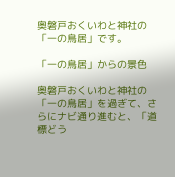奥磐戸おくいわと神社の「一の鳥居」です。

「一の鳥居」からの景色

奥磐戸おくいわと神社の「一の鳥居」を過ぎて、さらにナビ通り進むと、「道標どう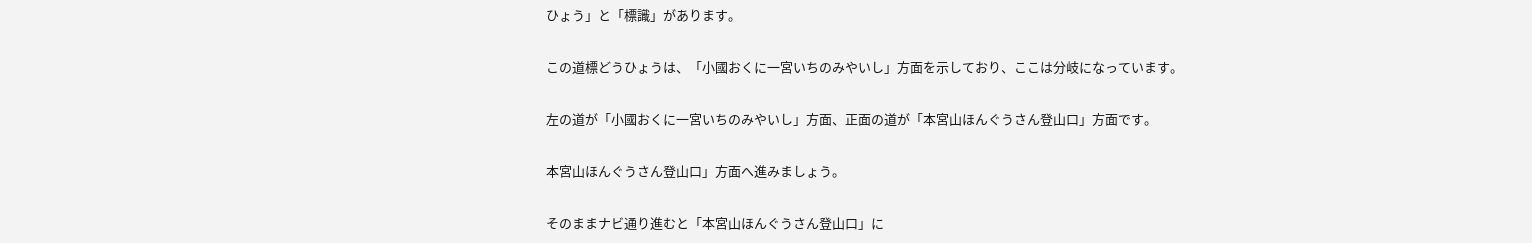ひょう」と「標識」があります。

この道標どうひょうは、「小國おくに一宮いちのみやいし」方面を示しており、ここは分岐になっています。

左の道が「小國おくに一宮いちのみやいし」方面、正面の道が「本宮山ほんぐうさん登山口」方面です。

本宮山ほんぐうさん登山口」方面へ進みましょう。

そのままナビ通り進むと「本宮山ほんぐうさん登山口」に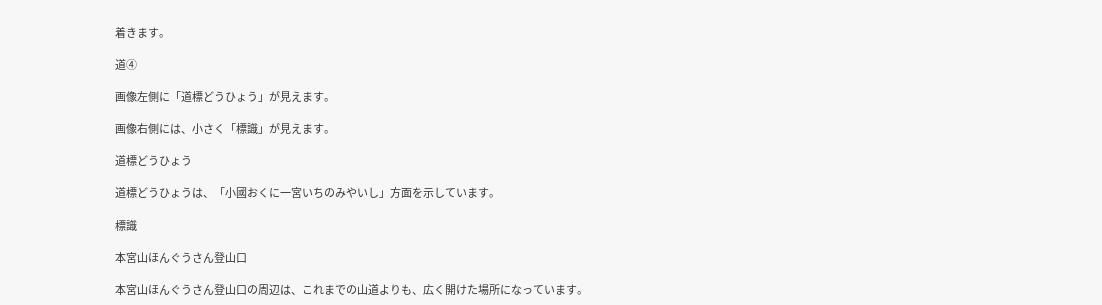着きます。

道④

画像左側に「道標どうひょう」が見えます。

画像右側には、小さく「標識」が見えます。

道標どうひょう

道標どうひょうは、「小國おくに一宮いちのみやいし」方面を示しています。

標識

本宮山ほんぐうさん登山口

本宮山ほんぐうさん登山口の周辺は、これまでの山道よりも、広く開けた場所になっています。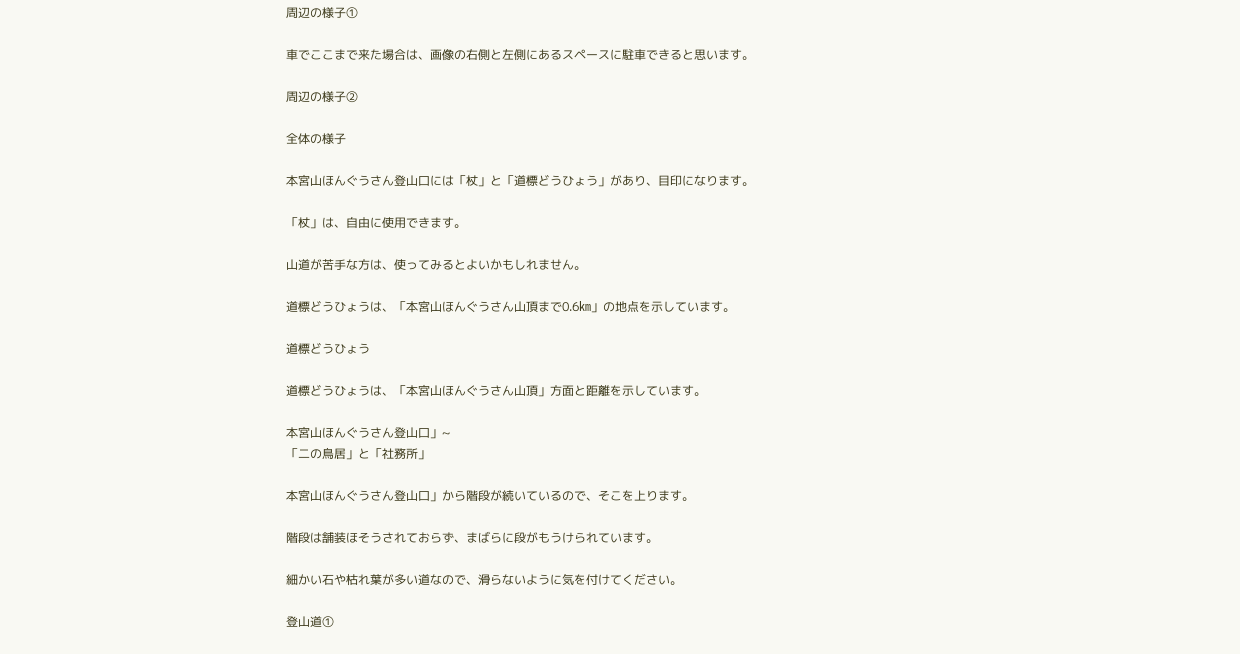周辺の様子①

車でここまで来た場合は、画像の右側と左側にあるスペースに駐車できると思います。

周辺の様子②

全体の様子

本宮山ほんぐうさん登山口には「杖」と「道標どうひょう」があり、目印になります。

「杖」は、自由に使用できます。

山道が苦手な方は、使ってみるとよいかもしれません。

道標どうひょうは、「本宮山ほんぐうさん山頂まで0.6㎞」の地点を示しています。

道標どうひょう

道標どうひょうは、「本宮山ほんぐうさん山頂」方面と距離を示しています。

本宮山ほんぐうさん登山口」~
「二の鳥居」と「社務所」

本宮山ほんぐうさん登山口」から階段が続いているので、そこを上ります。

階段は舗装ほそうされておらず、まばらに段がもうけられています。

細かい石や枯れ葉が多い道なので、滑らないように気を付けてください。

登山道①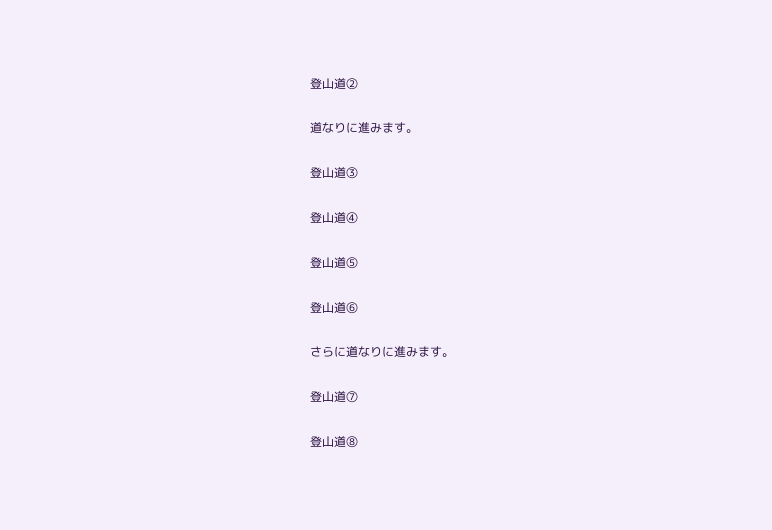登山道②

道なりに進みます。

登山道③

登山道④

登山道⑤

登山道⑥

さらに道なりに進みます。

登山道⑦

登山道⑧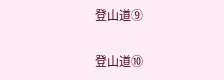登山道⑨

登山道⑩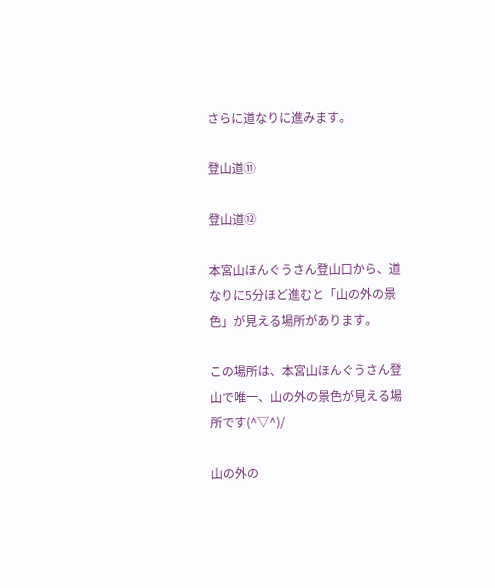さらに道なりに進みます。

登山道⑪

登山道⑫

本宮山ほんぐうさん登山口から、道なりに5分ほど進むと「山の外の景色」が見える場所があります。

この場所は、本宮山ほんぐうさん登山で唯一、山の外の景色が見える場所です(^▽^)/

山の外の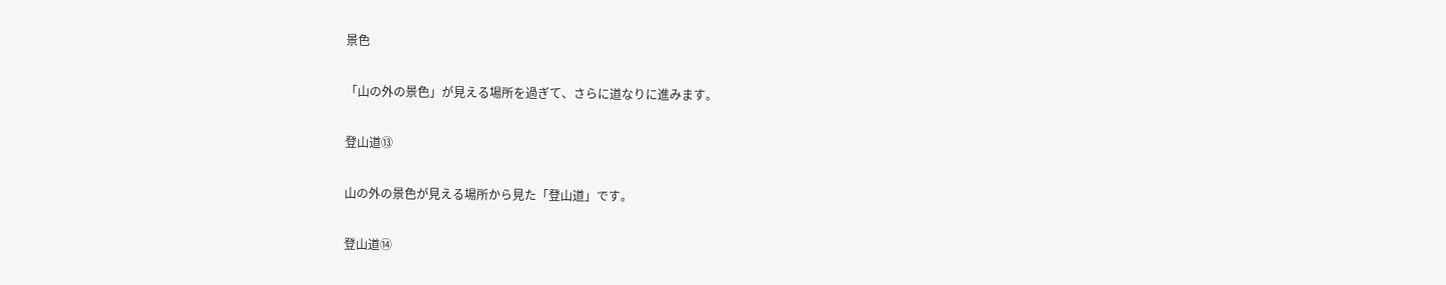景色

「山の外の景色」が見える場所を過ぎて、さらに道なりに進みます。

登山道⑬

山の外の景色が見える場所から見た「登山道」です。

登山道⑭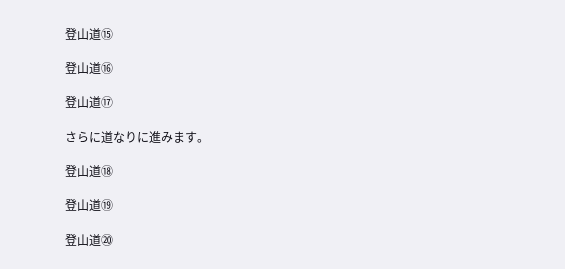登山道⑮

登山道⑯

登山道⑰

さらに道なりに進みます。

登山道⑱

登山道⑲

登山道⑳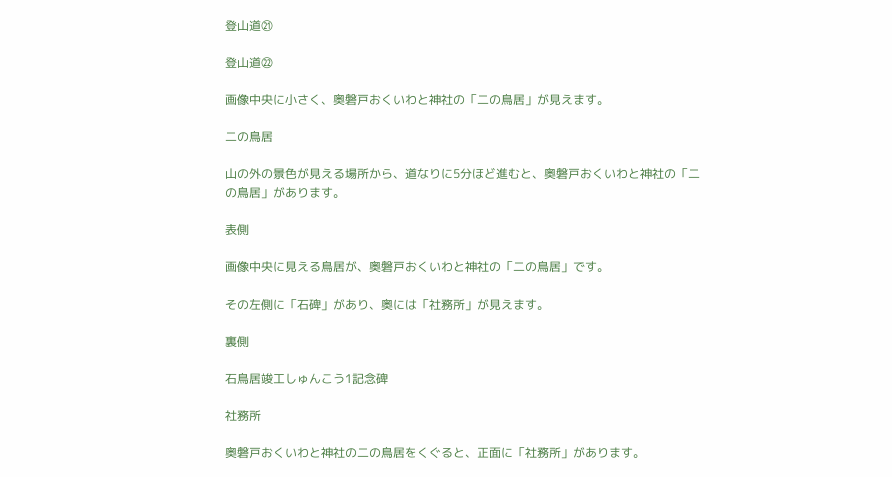登山道㉑

登山道㉒

画像中央に小さく、奥磐戸おくいわと神社の「二の鳥居」が見えます。

二の鳥居

山の外の景色が見える場所から、道なりに5分ほど進むと、奥磐戸おくいわと神社の「二の鳥居」があります。

表側

画像中央に見える鳥居が、奥磐戸おくいわと神社の「二の鳥居」です。

その左側に「石碑」があり、奥には「社務所」が見えます。

裏側

石鳥居竣工しゅんこう1記念碑

社務所

奥磐戸おくいわと神社の二の鳥居をくぐると、正面に「社務所」があります。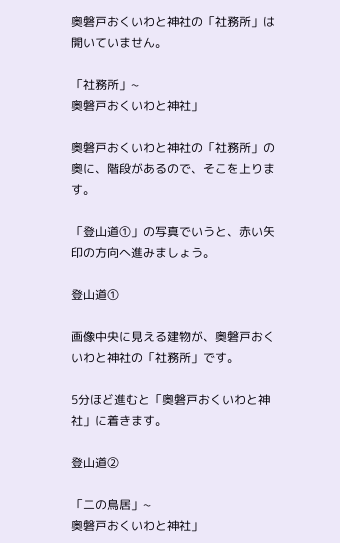奥磐戸おくいわと神社の「社務所」は開いていません。

「社務所」~
奥磐戸おくいわと神社」

奥磐戸おくいわと神社の「社務所」の奥に、階段があるので、そこを上ります。

「登山道①」の写真でいうと、赤い矢印の方向へ進みましょう。

登山道①

画像中央に見える建物が、奥磐戸おくいわと神社の「社務所」です。

5分ほど進むと「奥磐戸おくいわと神社」に着きます。

登山道②

「二の鳥居」~
奥磐戸おくいわと神社」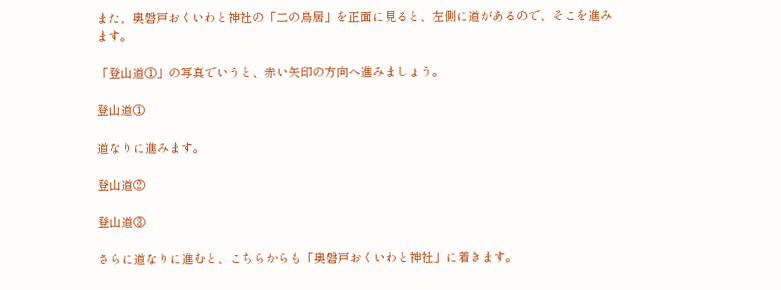また、奥磐戸おくいわと神社の「二の鳥居」を正面に見ると、左側に道があるので、そこを進みます。

「登山道①」の写真でいうと、赤い矢印の方向へ進みましょう。

登山道①

道なりに進みます。

登山道②

登山道③

さらに道なりに進むと、こちらからも「奥磐戸おくいわと神社」に着きます。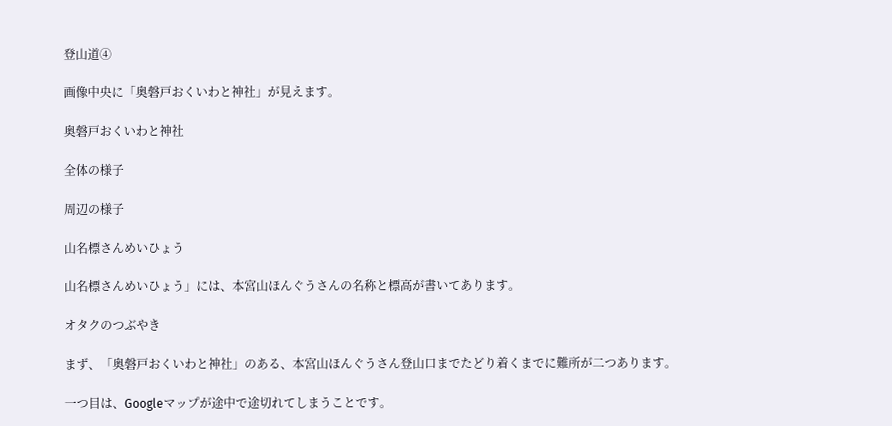登山道④

画像中央に「奥磐戸おくいわと神社」が見えます。

奥磐戸おくいわと神社

全体の様子

周辺の様子

山名標さんめいひょう

山名標さんめいひょう」には、本宮山ほんぐうさんの名称と標高が書いてあります。

オタクのつぶやき

まず、「奥磐戸おくいわと神社」のある、本宮山ほんぐうさん登山口までたどり着くまでに難所が二つあります。

一つ目は、Googleマップが途中で途切れてしまうことです。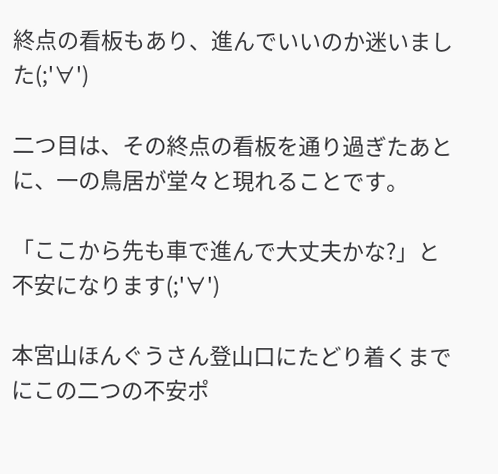終点の看板もあり、進んでいいのか迷いました(;'∀')

二つ目は、その終点の看板を通り過ぎたあとに、一の鳥居が堂々と現れることです。

「ここから先も車で進んで大丈夫かな?」と不安になります(;'∀')

本宮山ほんぐうさん登山口にたどり着くまでにこの二つの不安ポ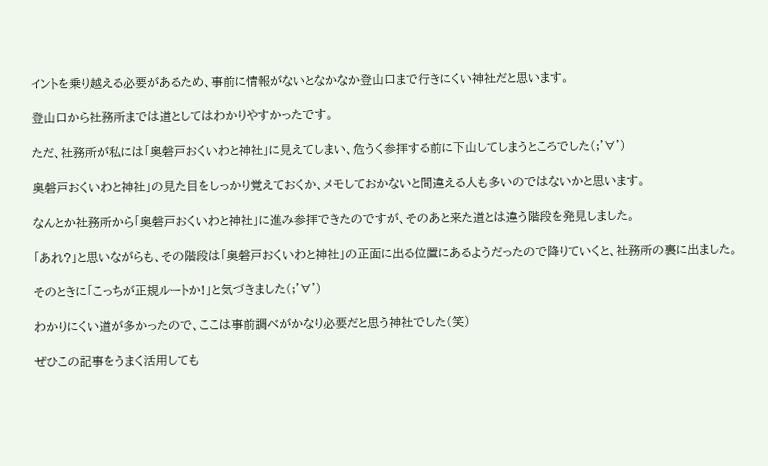イントを乗り越える必要があるため、事前に情報がないとなかなか登山口まで行きにくい神社だと思います。

登山口から社務所までは道としてはわかりやすかったです。

ただ、社務所が私には「奥磐戸おくいわと神社」に見えてしまい、危うく参拝する前に下山してしまうところでした(;'∀')

奥磐戸おくいわと神社」の見た目をしっかり覚えておくか、メモしておかないと間違える人も多いのではないかと思います。

なんとか社務所から「奥磐戸おくいわと神社」に進み参拝できたのですが、そのあと来た道とは違う階段を発見しました。

「あれ?」と思いながらも、その階段は「奥磐戸おくいわと神社」の正面に出る位置にあるようだったので降りていくと、社務所の裏に出ました。

そのときに「こっちが正規ルートか!」と気づきました(;'∀')

わかりにくい道が多かったので、ここは事前調べがかなり必要だと思う神社でした(笑)

ぜひこの記事をうまく活用しても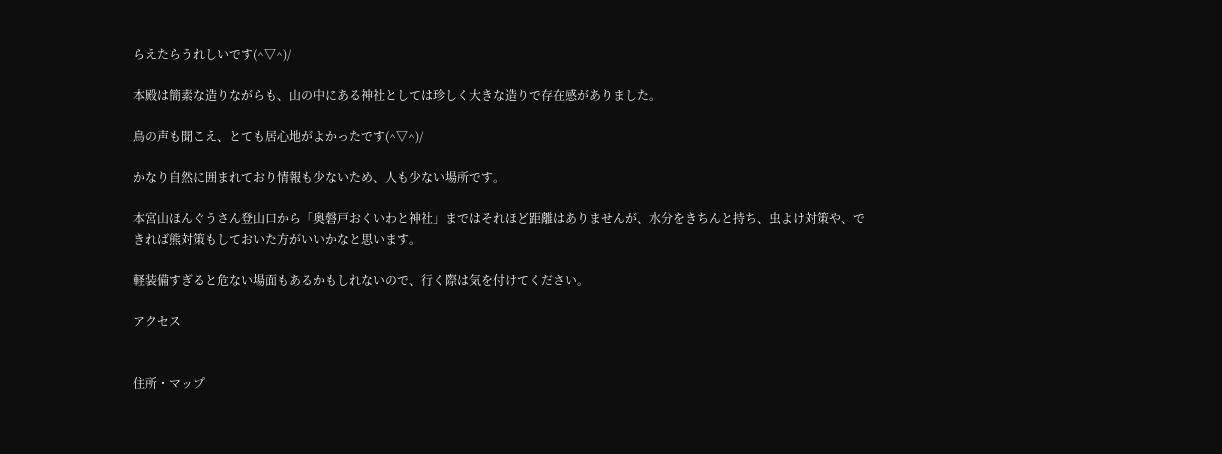らえたらうれしいです(^▽^)/

本殿は簡素な造りながらも、山の中にある神社としては珍しく大きな造りで存在感がありました。

鳥の声も聞こえ、とても居心地がよかったです(^▽^)/

かなり自然に囲まれており情報も少ないため、人も少ない場所です。

本宮山ほんぐうさん登山口から「奥磐戸おくいわと神社」まではそれほど距離はありませんが、水分をきちんと持ち、虫よけ対策や、できれば熊対策もしておいた方がいいかなと思います。

軽装備すぎると危ない場面もあるかもしれないので、行く際は気を付けてください。

アクセス


住所・マップ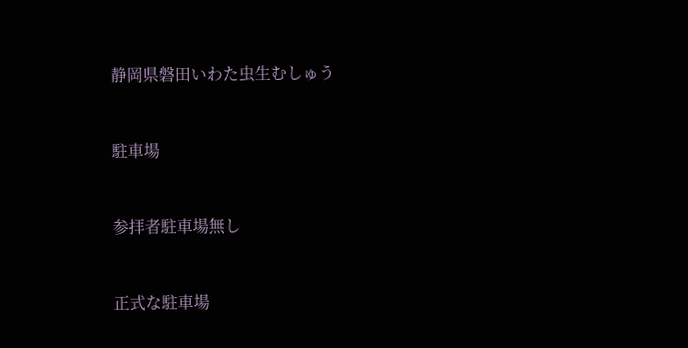静岡県磐田いわた虫生むしゅう


駐車場


参拝者駐車場無し


正式な駐車場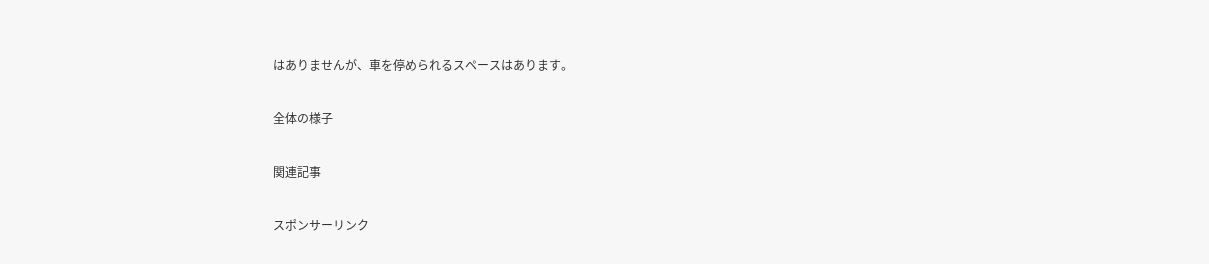はありませんが、車を停められるスペースはあります。

全体の様子

関連記事

スポンサーリンク